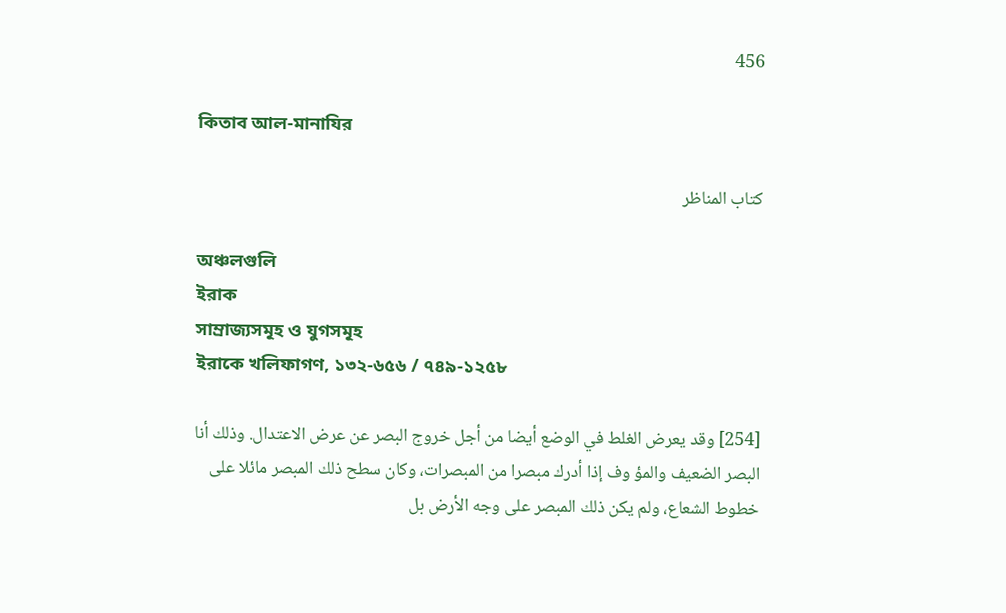456

কিতাব আল-মানাযির

كتاب المناظر

অঞ্চলগুলি
ইরাক
সাম্রাজ্যসমূহ ও যুগসমূহ
ইরাকে খলিফাগণ, ১৩২-৬৫৬ / ৭৪৯-১২৫৮

[254] وقد يعرض الغلط في الوضع أيضا من أجل خروج البصر عن عرض الاعتدال. وذلك أنا البصر الضعيف والمؤ وف إذا أدرك مبصرا من المبصرات، وكان سطح ذلك المبصر مائلا على خطوط الشعاع، ولم يكن ذلك المبصر على وجه الأرض بل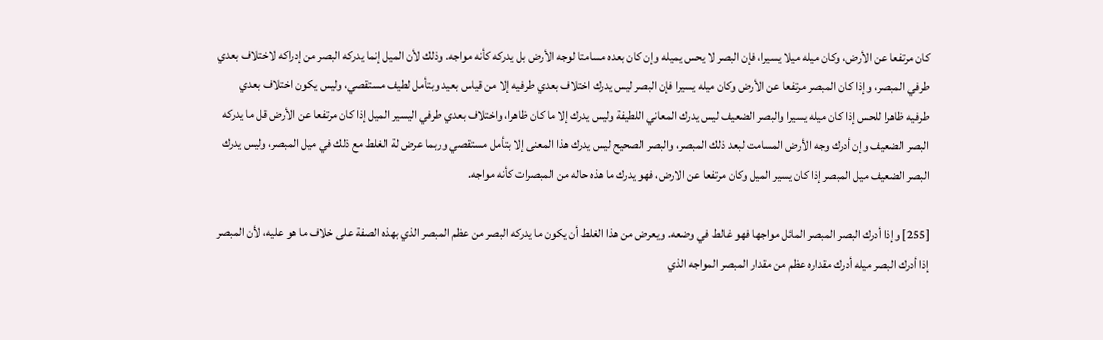كان مرتفعا عن الأرض، وكان ميله ميلا يسيرا، فإن البصر لا يحس يميله وإن كان بعده مسامتا لوجه الأرض بل يدركه كأنه مواجه. وذلك لأن الميل إنما يدركه البصر من إدراكه لاختلاف بعدي طرفي المبصر، وإذا كان المبصر مرتفعا عن الأرض وكان ميله يسيرا فإن البصر ليس يدرك اختلاف بعدي طرفيه إلا من قياس بعيد وبتأمل لطيف مستقصي، وليس يكون اختلاف بعدي طرفيه ظاهرا للحس إذا كان ميله يسيرا والبصر الضعيف ليس يدرك المعاني اللطيفة وليس يدرك إلا ما كان ظاهرا، واختلاف بعدي طرفي اليسير الميل إذا كان مرتفعا عن الأرض قل ما يدركه البصر الضعيف وإن أدرك وجه الأرض المسامت لبعد ذلك المبصر، والبصر الصحيح ليس يدرك هذا المعنى إلا بتأمل مستقصي وربما عرض لة الغلط مع ذلك في ميل المبصر، وليس يدرك البصر الضعيف ميل المبصر إذا كان يسير الميل وكان مرتفعا عن الارض، فهو يدرك ما هذه حاله من المبصرات كأنه مواجه.

[255] وإذا أدرك البصر المبصر المائل مواجها فهو غالط في وضعه. ويعرض من هذا الغلط أن يكون ما يدركه البصر من عظم المبصر الذي بهذه الصفة على خلاف ما هو عليه، لأن المبصر إذا أدرك البصر ميله أدرك مقداره عظم من مقدار المبصر المواجه الذي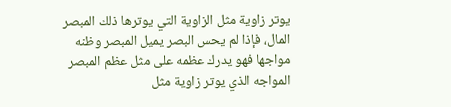يوتر زاوية مثل الزاوية التي يوترها ذلك المبصر المال، فإذا لم يحس البصر يميل المبصر وظنه مواجها فهو يدرك عظمه على مثل عظم المبصر المواجه الذي يوتر زاوية مثل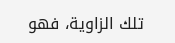تلك الزاوية، فهو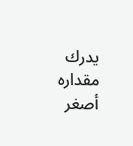يدرك مقداره أصغر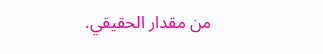من مقدار الحقيقي.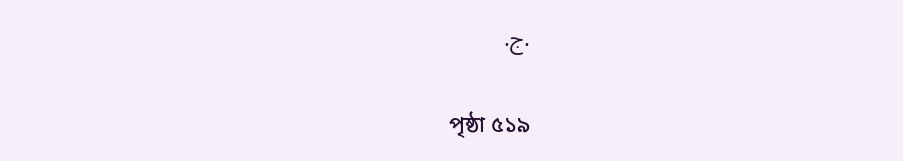.ج.

পৃষ্ঠা ৫১৯